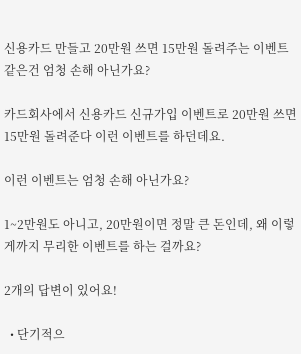신용카드 만들고 20만원 쓰면 15만원 돌려주는 이벤트 같은건 엄청 손해 아닌가요?

카드회사에서 신용카드 신규가입 이벤트로 20만원 쓰면 15만원 돌려준다 이런 이벤트를 하던데요.

이런 이벤트는 엄청 손해 아닌가요?

1~2만원도 아니고, 20만원이면 정말 큰 돈인데, 왜 이렇게까지 무리한 이벤트를 하는 걸까요?

2개의 답변이 있어요!

  • 단기적으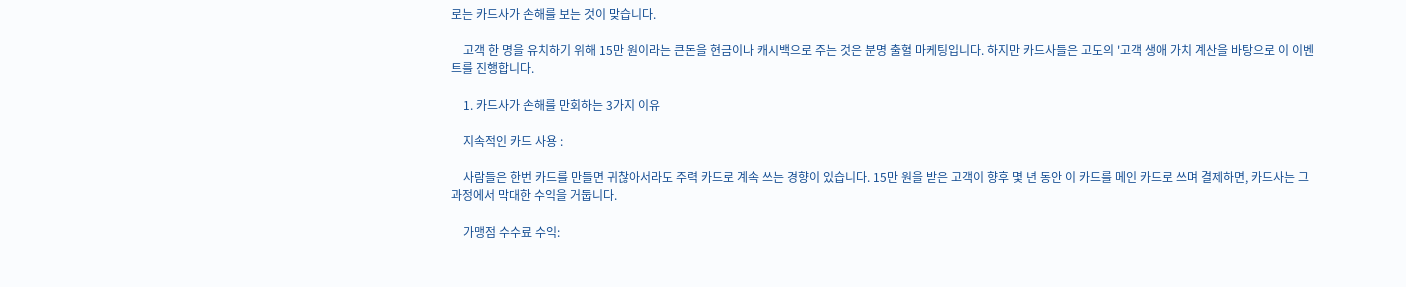로는 카드사가 손해를 보는 것이 맞습니다.

    고객 한 명을 유치하기 위해 15만 원이라는 큰돈을 현금이나 캐시백으로 주는 것은 분명 출혈 마케팅입니다. 하지만 카드사들은 고도의 '고객 생애 가치 계산을 바탕으로 이 이벤트를 진행합니다.

    1. 카드사가 손해를 만회하는 3가지 이유

    지속적인 카드 사용 :

    사람들은 한번 카드를 만들면 귀찮아서라도 주력 카드로 계속 쓰는 경향이 있습니다. 15만 원을 받은 고객이 향후 몇 년 동안 이 카드를 메인 카드로 쓰며 결제하면, 카드사는 그 과정에서 막대한 수익을 거둡니다.

    가맹점 수수료 수익: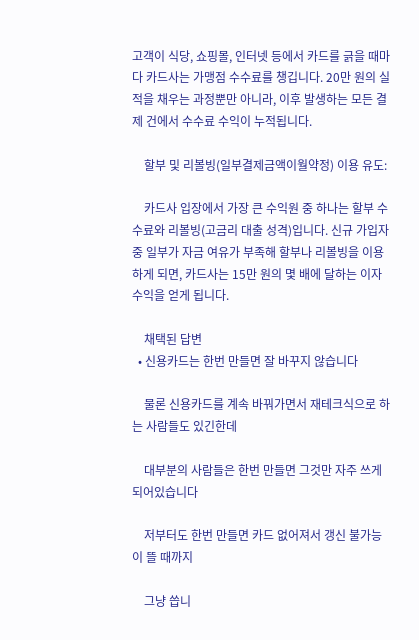고객이 식당, 쇼핑몰, 인터넷 등에서 카드를 긁을 때마다 카드사는 가맹점 수수료를 챙깁니다. 20만 원의 실적을 채우는 과정뿐만 아니라, 이후 발생하는 모든 결제 건에서 수수료 수익이 누적됩니다.

    할부 및 리볼빙(일부결제금액이월약정) 이용 유도:

    카드사 입장에서 가장 큰 수익원 중 하나는 할부 수수료와 리볼빙(고금리 대출 성격)입니다. 신규 가입자 중 일부가 자금 여유가 부족해 할부나 리볼빙을 이용하게 되면, 카드사는 15만 원의 몇 배에 달하는 이자 수익을 얻게 됩니다.

    채택된 답변
  • 신용카드는 한번 만들면 잘 바꾸지 않습니다

    물론 신용카드를 계속 바꿔가면서 재테크식으로 하는 사람들도 있긴한데

    대부분의 사람들은 한번 만들면 그것만 자주 쓰게 되어있습니다

    저부터도 한번 만들면 카드 없어져서 갱신 불가능이 뜰 때까지

    그냥 씁니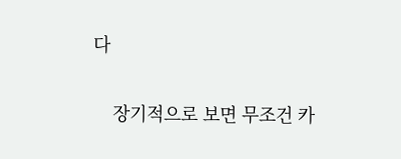다

    장기적으로 보면 무조건 카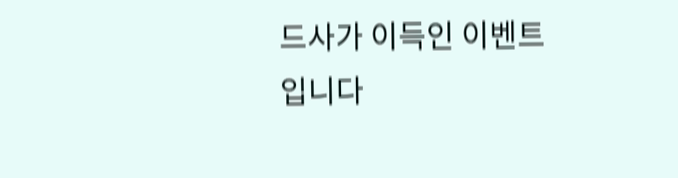드사가 이득인 이벤트입니다